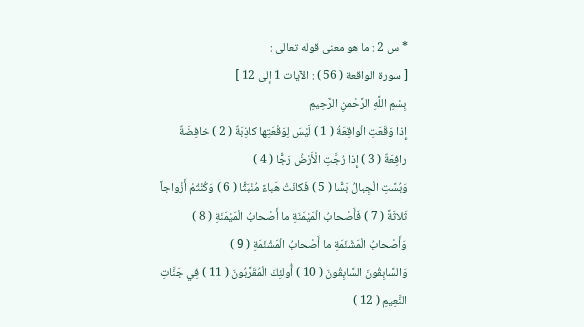* س 2 : ما هو معنى قوله تعالى :
[ سورة الواقعة ( 56 ) : الآيات 1 إلى 12 ]
بِسْمِ اللَّهِ الرَّحْمنِ الرَّحِيمِ
إِذا وَقَعَتِ الْواقِعَةُ ( 1 ) لَيْسَ لِوَقْعَتِها كاذِبَةٌ ( 2 ) خافِضَةٌ رافِعَةٌ ( 3 ) إِذا رُجَّتِ الْأَرْضُ رَجًّا ( 4 )
وَبُسَّتِ الْجِبالُ بَسًّا ( 5 ) فَكانَتْ هَباءً مُنْبَثًّا ( 6 ) وَكُنْتُمْ أَزْواجاً ثَلاثَةً ( 7 ) فَأَصْحابُ الْمَيْمَنَةِ ما أَصْحابُ الْمَيْمَنَةِ ( 8 ) وَأَصْحابُ الْمَشْئَمَةِ ما أَصْحابُ الْمَشْئَمَةِ ( 9 )
وَالسَّابِقُونَ السَّابِقُونَ ( 10 ) أُولئِكَ الْمُقَرَّبُونَ ( 11 ) فِي جَنَّاتِ النَّعِيمِ ( 12 )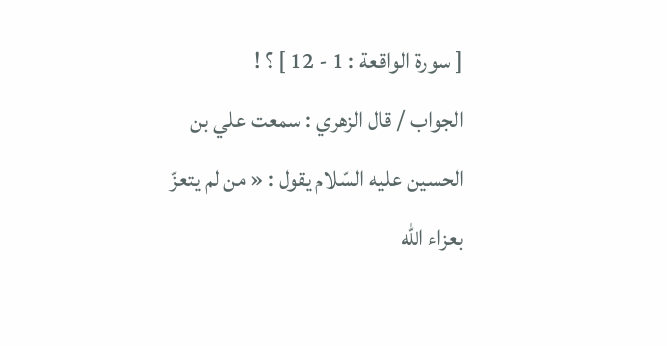[ سورة الواقعة : 1 - 12 ] ؟ !
الجواب / قال الزهري : سمعت علي بن الحسين عليه السّلام يقول : « من لم يتعزّ بعزاء اللّه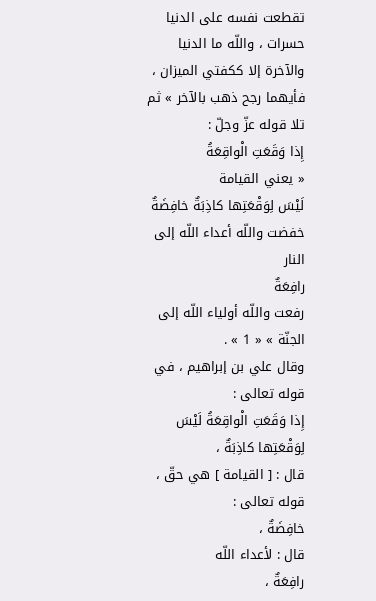تقطعت نفسه على الدنيا حسرات ، واللّه ما الدنيا والآخرة إلا ككفتي الميزان ، فأيهما رجح ذهب بالآخر » ثم تلا قوله عزّ وجلّ :
إِذا وَقَعَتِ الْواقِعَةُ
« يعني القيامة
لَيْسَ لِوَقْعَتِها كاذِبَةٌ خافِضَةٌ
خفضت واللّه أعداء اللّه إلى النار
رافِعَةٌ
رفعت واللّه أولياء اللّه إلى الجنّة » « 1 » .
وقال علي بن إبراهيم ، في قوله تعالى :
إِذا وَقَعَتِ الْواقِعَةُ لَيْسَ لِوَقْعَتِها كاذِبَةٌ ،
قال : [ القيامة ] هي حقّ ، قوله تعالى :
خافِضَةٌ ،
قال : لأعداء اللّه
رافِعَةٌ ،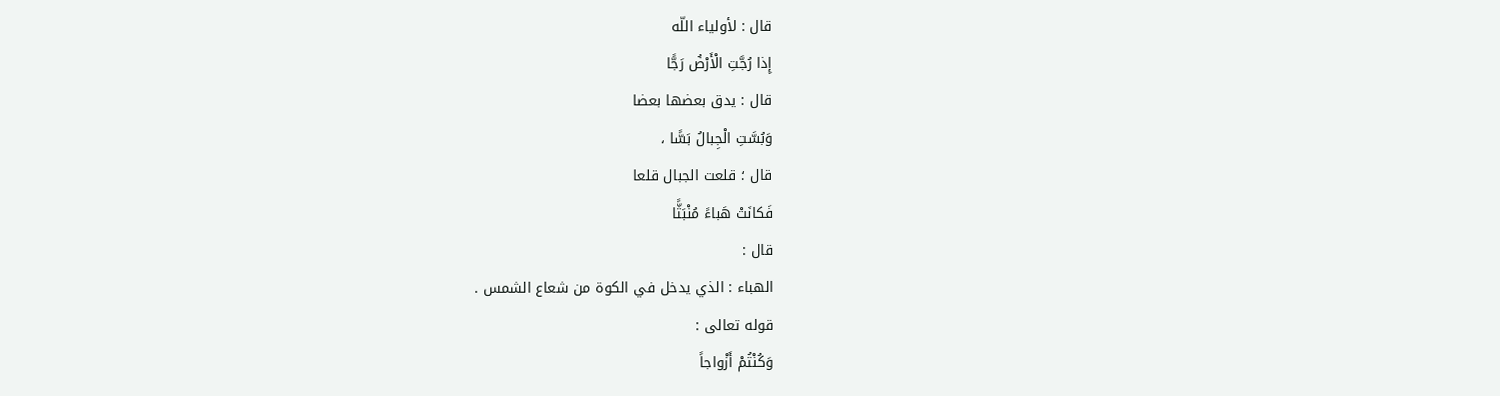قال : لأولياء اللّه
إِذا رُجَّتِ الْأَرْضُ رَجًّا
قال : يدق بعضها بعضا
وَبُسَّتِ الْجِبالُ بَسًّا ،
قال ؛ قلعت الجبال قلعا
فَكانَتْ هَباءً مُنْبَثًّا
قال :
الهباء : الذي يدخل في الكوة من شعاع الشمس .
قوله تعالى :
وَكُنْتُمْ أَزْواجاً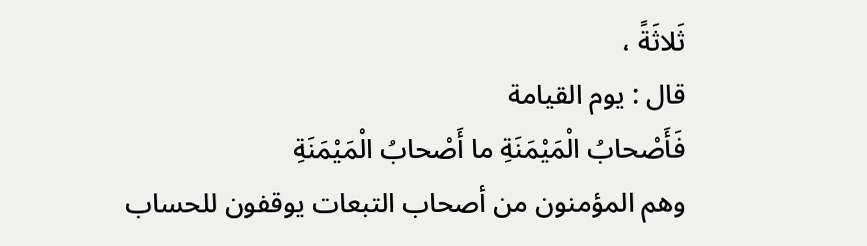ثَلاثَةً ،
قال : يوم القيامة
فَأَصْحابُ الْمَيْمَنَةِ ما أَصْحابُ الْمَيْمَنَةِ
وهم المؤمنون من أصحاب التبعات يوقفون للحساب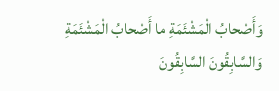وَأَصْحابُ الْمَشْئَمَةِ ما أَصْحابُ الْمَشْئَمَةِ وَالسَّابِقُونَ السَّابِقُونَ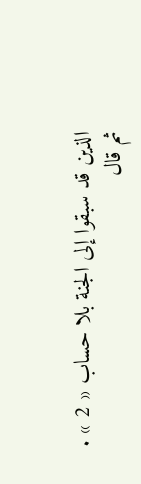الذين قد سبقوا إلى الجنة بلا حساب « 2 » .
ثم قال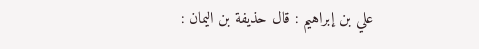علي بن إبراهيم : قال حذيفة بن اليمان :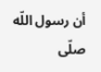أن رسول اللّه صلّى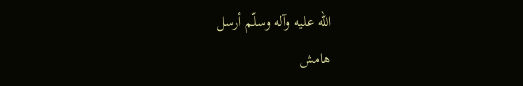اللّه عليه وآله وسلّم أرسل
هامش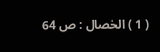( 1 ) الخصال : ص 64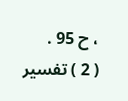، ح 95 .
( 2 ) تفسير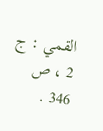القمي : ج 2 ، ص 346 .